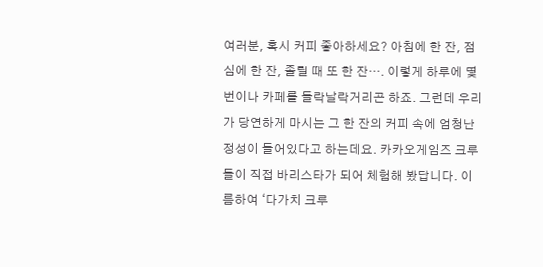여러분, 혹시 커피 좋아하세요? 아침에 한 잔, 점심에 한 잔, 졸릴 때 또 한 잔···. 이렇게 하루에 몇 번이나 카페를 들락날락거리곤 하죠. 그런데 우리가 당연하게 마시는 그 한 잔의 커피 속에 엄청난 정성이 들어있다고 하는데요. 카카오게임즈 크루들이 직접 바리스타가 되어 체험해 봤답니다. 이름하여 ‘다가치 크루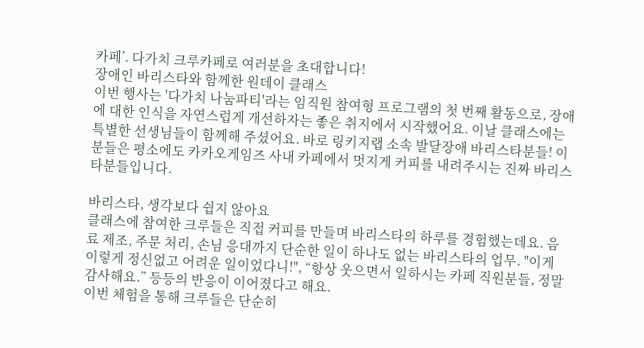카페’. 다가치 크루카페로 여러분을 초대합니다!
장애인 바리스타와 함께한 원데이 클래스
이번 행사는 '다가치 나눔파티'라는 임직원 참여형 프로그램의 첫 번째 활동으로, 장애에 대한 인식을 자연스럽게 개선하자는 좋은 취지에서 시작했어요. 이날 클래스에는 특별한 선생님들이 함께해 주셨어요. 바로 링키지랩 소속 발달장애 바리스타분들! 이분들은 평소에도 카카오게임즈 사내 카페에서 멋지게 커피를 내려주시는 진짜 바리스타분들입니다.

바리스타, 생각보다 쉽지 않아요
클래스에 참여한 크루들은 직접 커피를 만들며 바리스타의 하루를 경험했는데요. 음료 제조, 주문 처리, 손님 응대까지 단순한 일이 하나도 없는 바리스타의 업무. "이게 이렇게 정신없고 어려운 일이었다니!", “항상 웃으면서 일하시는 카페 직원분들, 정말 감사해요.” 등등의 반응이 이어졌다고 해요.
이번 체험을 통해 크루들은 단순히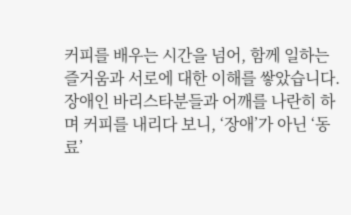커피를 배우는 시간을 넘어, 함께 일하는 즐거움과 서로에 대한 이해를 쌓았습니다. 장애인 바리스타분들과 어깨를 나란히 하며 커피를 내리다 보니, ‘장애’가 아닌 ‘동료’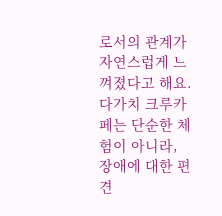로서의 관계가 자연스럽게 느껴졌다고 해요.
다가치 크루카페는 단순한 체험이 아니라, 장애에 대한 편견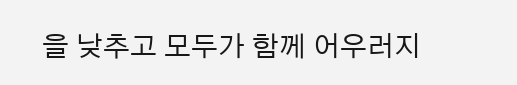을 낮추고 모두가 함께 어우러지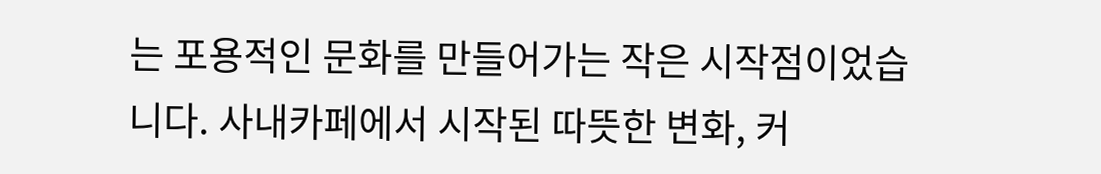는 포용적인 문화를 만들어가는 작은 시작점이었습니다. 사내카페에서 시작된 따뜻한 변화, 커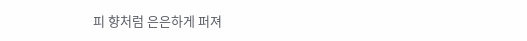피 향처럼 은은하게 퍼져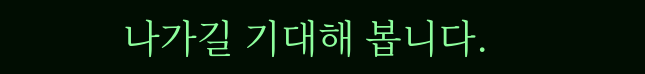나가길 기대해 봅니다.